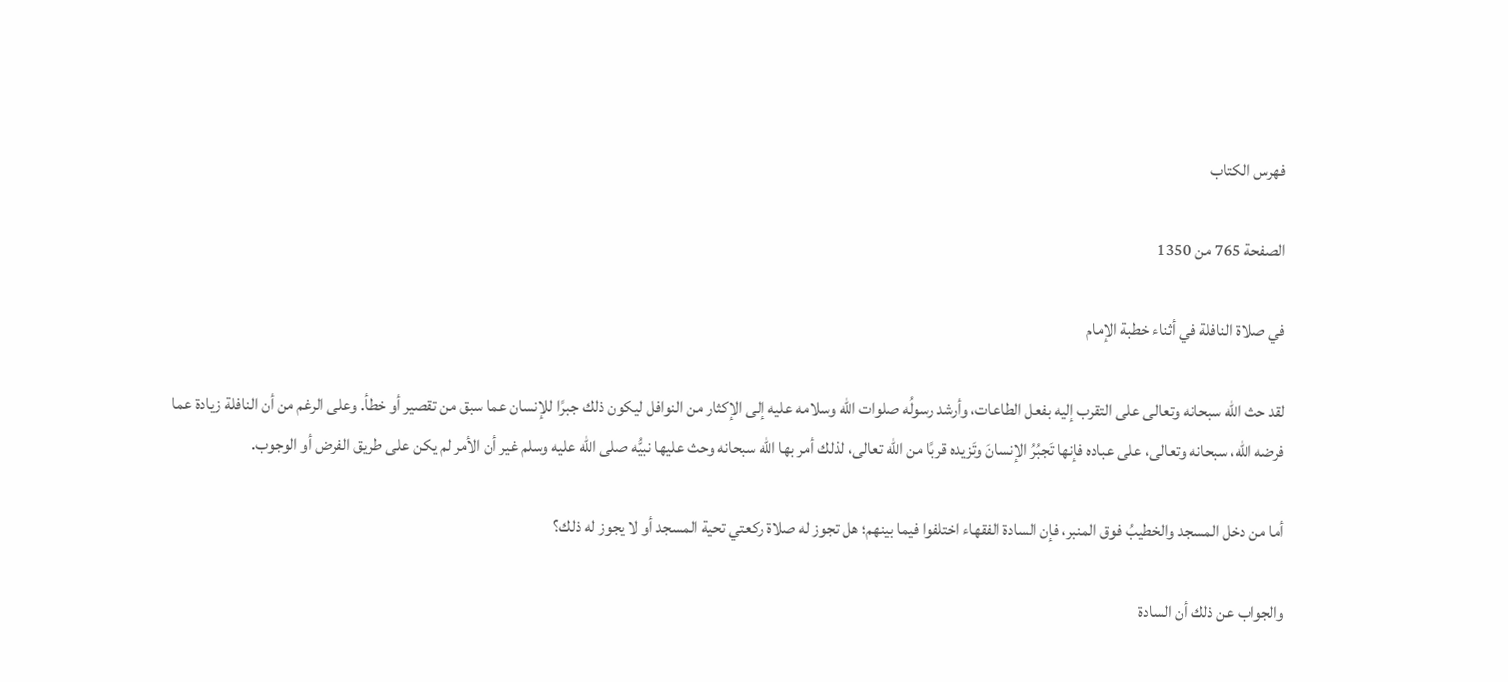فهرس الكتاب

الصفحة 765 من 1350

في صلاة النافلة في أثناء خطبة الإمام

لقد حث الله سبحانه وتعالى على التقرب إليه بفعل الطاعات، وأرشد رسولُه صلوات الله وسلامه عليه إلى الإكثار من النوافل ليكون ذلك جبرًا للإنسان عما سبق من تقصير أو خطأ. وعلى الرغم من أن النافلة زيادة عما فرضه الله، سبحانه وتعالى، على عباده فإنها تَجبُرُ الإنسانَ وتَزيده قربًا من الله تعالى، لذلك أمر بها الله سبحانه وحث عليها نبيُّه صلى الله عليه وسلم غير أن الأمر لم يكن على طريق الفرض أو الوجوب.

أما من دخل المسجد والخطيبُ فوق المنبر، فإن السادة الفقهاء اختلفوا فيما بينهم؛ هل تجوز له صلاة ركعتي تحية المسجد أو لا يجوز له ذلك؟

والجواب عن ذلك أن السادة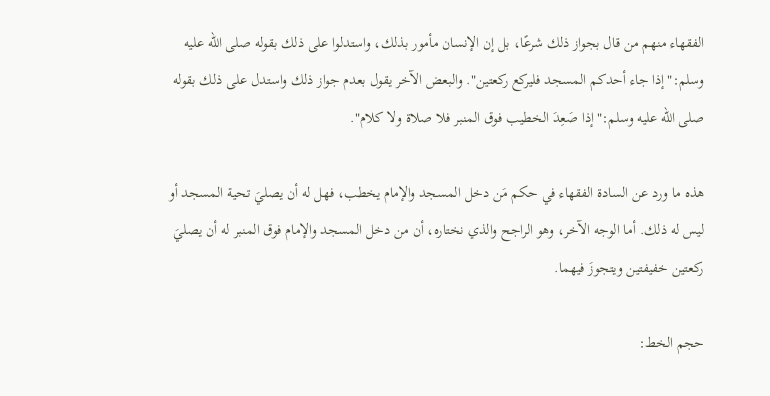الفقهاء منهم من قال بجواز ذلك شرعًا، بل إن الإنسان مأمور بذلك، واستدلوا على ذلك بقوله صلى الله عليه وسلم:"إذا جاء أحدكم المسجد فليركع ركعتين". والبعض الآخر يقول بعدم جواز ذلك واستدل على ذلك بقوله صلى الله عليه وسلم:"إذا صَعِدَ الخطيب فوق المنبر فلا صلاة ولا كلام".

هذه ما ورد عن السادة الفقهاء في حكم مَن دخل المسجد والإمام يخطب، فهل له أن يصليَ تحية المسجد أو ليس له ذلك. أما الوجه الآخر، وهو الراجح والذي نختاره، أن من دخل المسجد والإمام فوق المنبر له أن يصليَ ركعتين خفيفتين ويتجوزَ فيهما.

حجم الخط: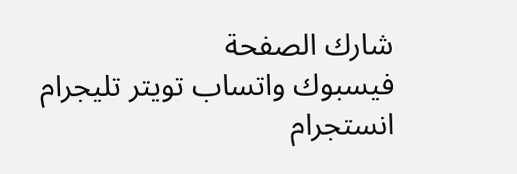شارك الصفحة
فيسبوك واتساب تويتر تليجرام انستجرام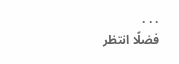. . .
فضلًا انتظر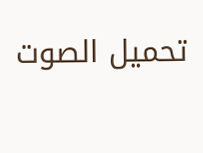تحميل الصوت